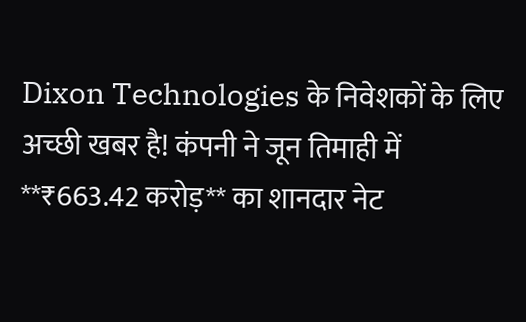Dixon Technologies के निवेशकों के लिए अच्छी खबर है! कंपनी ने जून तिमाही में **₹663.42 करोड़** का शानदार नेट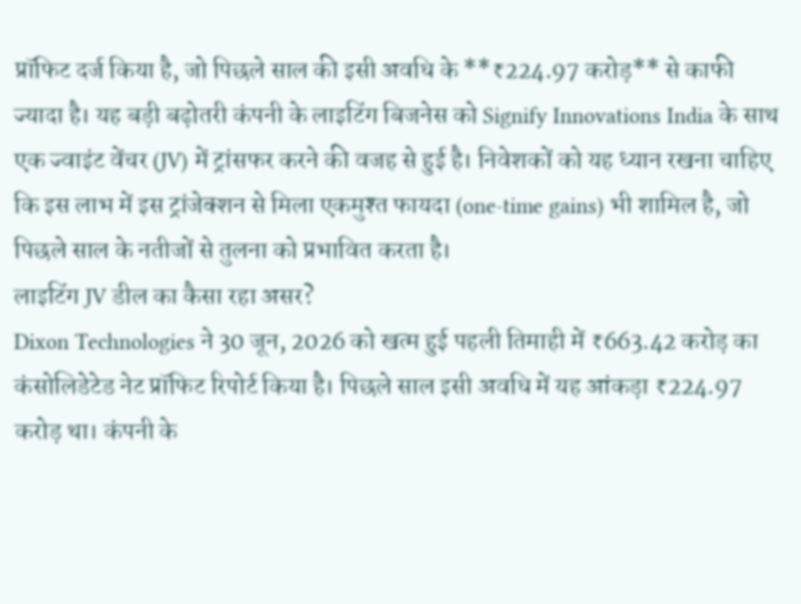प्रॉफिट दर्ज किया है, जो पिछले साल की इसी अवधि के **₹224.97 करोड़** से काफी ज्यादा है। यह बड़ी बढ़ोतरी कंपनी के लाइटिंग बिजनेस को Signify Innovations India के साथ एक ज्वाइंट वेंचर (JV) में ट्रांसफर करने की वजह से हुई है। निवेशकों को यह ध्यान रखना चाहिए कि इस लाभ में इस ट्रांजेक्शन से मिला एकमुश्त फायदा (one-time gains) भी शामिल है, जो पिछले साल के नतीजों से तुलना को प्रभावित करता है।
लाइटिंग JV डील का कैसा रहा असर?
Dixon Technologies ने 30 जून, 2026 को खत्म हुई पहली तिमाही में ₹663.42 करोड़ का कंसोलिडेटेड नेट प्रॉफिट रिपोर्ट किया है। पिछले साल इसी अवधि में यह आंकड़ा ₹224.97 करोड़ था। कंपनी के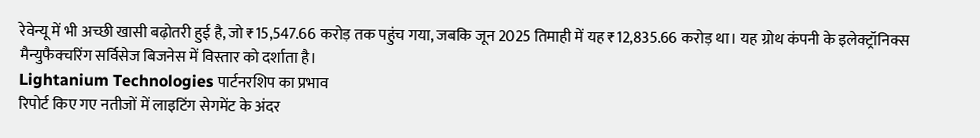रेवेन्यू में भी अच्छी खासी बढ़ोतरी हुई है, जो ₹15,547.66 करोड़ तक पहुंच गया, जबकि जून 2025 तिमाही में यह ₹12,835.66 करोड़ था। यह ग्रोथ कंपनी के इलेक्ट्रॉनिक्स मैन्युफैक्चरिंग सर्विसेज बिजनेस में विस्तार को दर्शाता है।
Lightanium Technologies पार्टनरशिप का प्रभाव
रिपोर्ट किए गए नतीजों में लाइटिंग सेगमेंट के अंदर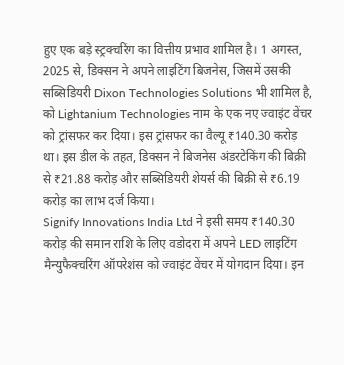हुए एक बड़े स्ट्रक्चरिंग का वित्तीय प्रभाव शामिल है। 1 अगस्त, 2025 से, डिक्सन ने अपने लाइटिंग बिजनेस, जिसमें उसकी सब्सिडियरी Dixon Technologies Solutions भी शामिल है, को Lightanium Technologies नाम के एक नए ज्वाइंट वेंचर को ट्रांसफर कर दिया। इस ट्रांसफर का वैल्यू ₹140.30 करोड़ था। इस डील के तहत, डिक्सन ने बिजनेस अंडरटेकिंग की बिक्री से ₹21.88 करोड़ और सब्सिडियरी शेयर्स की बिक्री से ₹6.19 करोड़ का लाभ दर्ज किया।
Signify Innovations India Ltd ने इसी समय ₹140.30 करोड़ की समान राशि के लिए वडोदरा में अपने LED लाइटिंग मैन्युफैक्चरिंग ऑपरेशंस को ज्वाइंट वेंचर में योगदान दिया। इन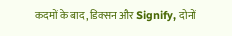कदमों के बाद, डिक्सन और Signify, दोनों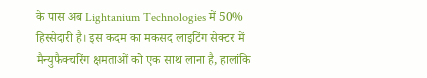के पास अब Lightanium Technologies में 50% हिस्सेदारी है। इस कदम का मकसद लाइटिंग सेक्टर में मैन्युफैक्चरिंग क्षमताओं को एक साथ लाना है, हालांकि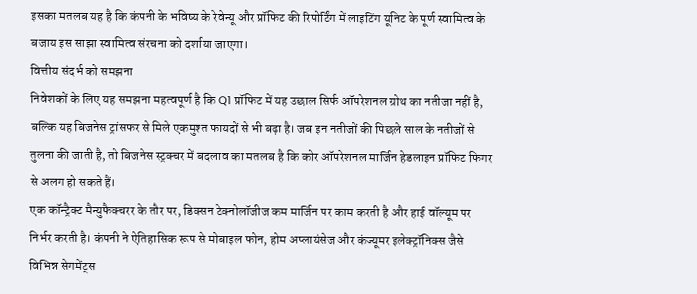इसका मतलब यह है कि कंपनी के भविष्य के रेवेन्यू और प्रॉफिट की रिपोर्टिंग में लाइटिंग यूनिट के पूर्ण स्वामित्व के बजाय इस साझा स्वामित्व संरचना को दर्शाया जाएगा।
वित्तीय संदर्भ को समझना
निवेशकों के लिए यह समझना महत्वपूर्ण है कि Q1 प्रॉफिट में यह उछाल सिर्फ ऑपरेशनल ग्रोथ का नतीजा नहीं है, बल्कि यह बिजनेस ट्रांसफर से मिले एकमुश्त फायदों से भी बढ़ा है। जब इन नतीजों की पिछले साल के नतीजों से तुलना की जाती है, तो बिजनेस स्ट्रक्चर में बदलाव का मतलब है कि कोर ऑपरेशनल मार्जिन हेडलाइन प्रॉफिट फिगर से अलग हो सकते हैं।
एक कॉन्ट्रैक्ट मैन्युफैक्चरर के तौर पर, डिक्सन टेक्नोलॉजीज कम मार्जिन पर काम करती है और हाई वॉल्यूम पर निर्भर करती है। कंपनी ने ऐतिहासिक रूप से मोबाइल फोन, होम अप्लायंसेज और कंज्यूमर इलेक्ट्रॉनिक्स जैसे विभिन्न सेगमेंट्स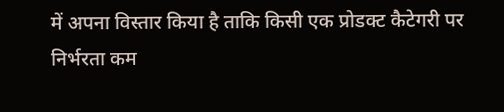में अपना विस्तार किया है ताकि किसी एक प्रोडक्ट कैटेगरी पर निर्भरता कम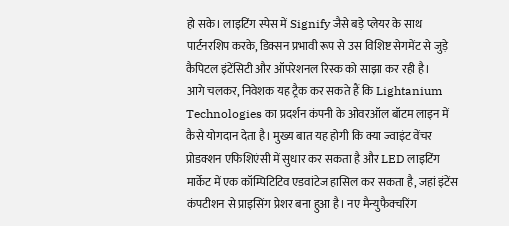हो सके। लाइटिंग स्पेस में Signify जैसे बड़े प्लेयर के साथ पार्टनरशिप करके, डिक्सन प्रभावी रूप से उस विशिष्ट सेगमेंट से जुड़े कैपिटल इंटेंसिटी और ऑपरेशनल रिस्क को साझा कर रही है।
आगे चलकर, निवेशक यह ट्रैक कर सकते हैं कि Lightanium Technologies का प्रदर्शन कंपनी के ओवरऑल बॉटम लाइन में कैसे योगदान देता है। मुख्य बात यह होगी कि क्या ज्वाइंट वेंचर प्रोडक्शन एफिशिएंसी में सुधार कर सकता है और LED लाइटिंग मार्केट में एक कॉम्पिटिटिव एडवांटेज हासिल कर सकता है, जहां इंटेंस कंपटीशन से प्राइसिंग प्रेशर बना हुआ है। नए मैन्युफैक्चरिंग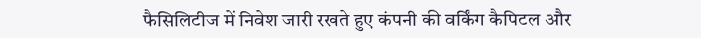फैसिलिटीज में निवेश जारी रखते हुए कंपनी की वर्किंग कैपिटल और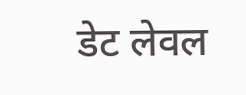डेट लेवल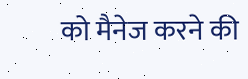को मैनेज करने की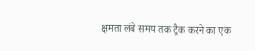क्षमता लंबे समय तक ट्रैक करने का एक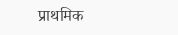प्राथमिक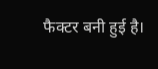फैक्टर बनी हुई है।